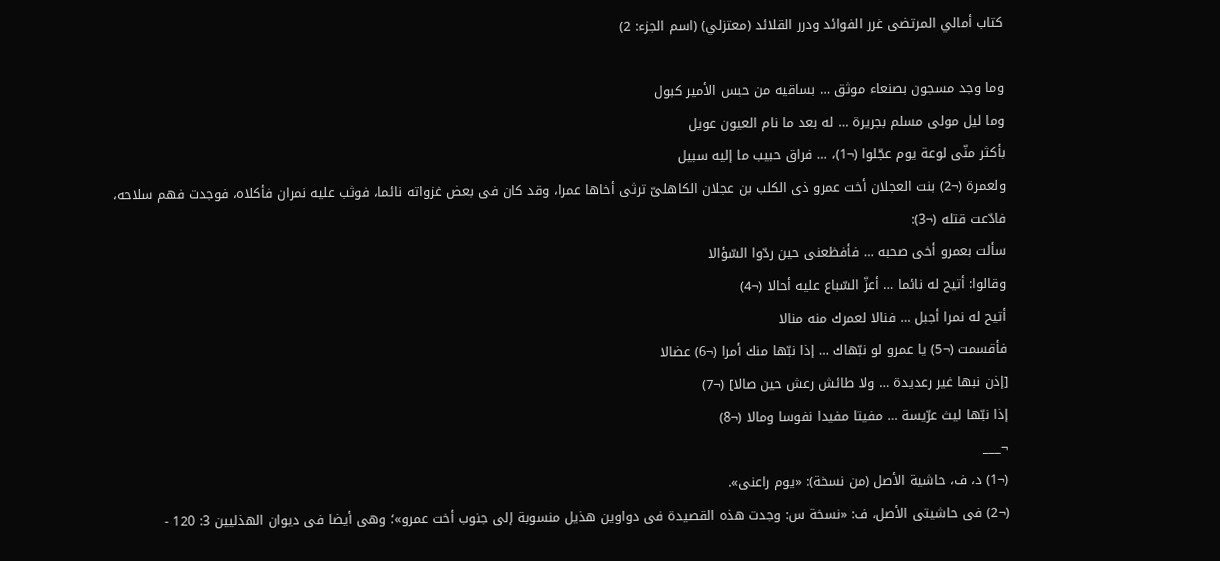كتاب أمالي المرتضى غرر الفوائد ودرر القلائد (معتزلي) (اسم الجزء: 2)

وما وجد مسجون بصنعاء موثق … بساقيه من حبس الأمير كبول
وما ليل مولى مسلم بجريرة … له بعد ما نام العيون عويل
بأكثر منّى لوعة يوم عجّلوا (¬1)، … فراق حبيب ما إليه سبيل
ولعمرة (¬2) بنت العجلان أخت عمرو ذى الكلب بن عجلان الكاهلىّ ترثى أخاها عمرا، وقد كان فى بعض غزواته نائما، فوثب عليه نمران فأكلاه، فوجدت فهم سلاحه، فادّعت قتله (¬3):
سألت بعمرو أخى صحبه … فأفظعنى حين ردّوا السّؤالا
وقالوا: أتيح له نائما … أعزّ السّباع عليه أحالا (¬4)
أتيح له نمرا أجبل … فنالا لعمرك منه منالا
فأقسمت (¬5) يا عمرو لو نبّهاك … إذا نبّها منك أمرا (¬6) عضالا
[إذن نبها غير رعديدة … ولا طائش رعش حين صالا] (¬7)
إذا نبّها ليث عرّيسة … مفيتا مفيدا نفوسا ومالا (¬8)
¬___
(¬1) د، ف، حاشية الأصل (من نسخة): «يوم راعنى».
(¬2) فى حاشيتى الأصل، ف: «نسخة س: وجدت هذه القصيدة فى دواوين هذيل منسوبة إلى جنوب أخت عمرو»؛ وهى أيضا فى ديوان الهذليين 3: 120 -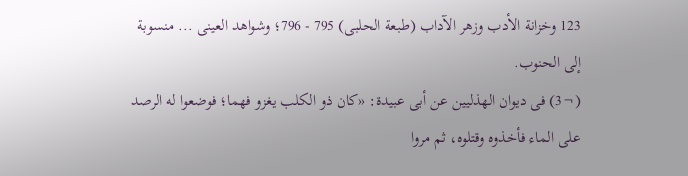123 وخزانة الأدب وزهر الآداب (طبعة الحلبى) 795 - 796؛ وشواهد العينى ... منسوبة إلى الحنوب.
(¬3) فى ديوان الهذليين عن أبى عبيدة: «كان ذو الكلب يغزو فهما؛ فوضعوا له الرصد على الماء فأخذوه وقتلوه، ثم مروا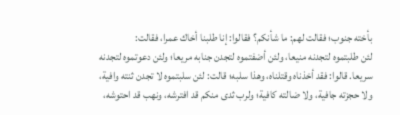بأخته جنوب؛ فقالت لهم: ما شأنكم؟ فقالوا: إنا طلبنا أخاك عمرا، فقالت:
لئن طلبتموه لتجدنه منيعا، ولئن أضفتموه لتجدن جنابه مريعا؛ ولئن دعوتموه لتجدنه سريعا. قالوا: فقد أخذناه وقتلناه، وهذا سلبه؛ قالت: لئن سلبتموه لا تجدن ثنته وافية، ولا حجزته جافية، ولا ضالته كافية؛ ولرب ثدى منكم قد افترشه، ونهب قد احتوشه،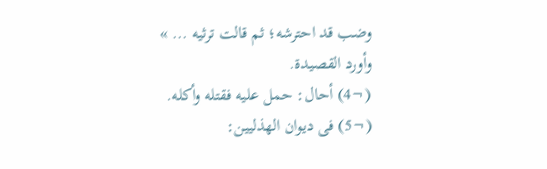وضب قد احترشه؛ ثم قالت ترثيه ... » وأورد القصيدة.
(¬4) أحال: حمل عليه فقتله وأكله.
(¬5) فى ديوان الهذليين: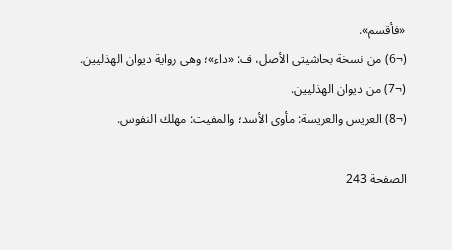«فأقسم».
(¬6) من نسخة بحاشيتى الأصل، ف: «داء»؛ وهى رواية ديوان الهذليين.
(¬7) من ديوان الهذليين.
(¬8) العريس والعريسة: مأوى الأسد؛ والمفيت: مهلك النفوس.

الصفحة 243